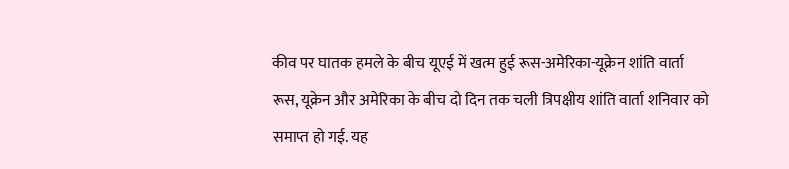कीव पर घातक हमले के बीच यूएई में खत्म हुई रूस-अमेरिका-यूक्रेन शांति वार्ता
रूस, यूक्रेन और अमेरिका के बीच दो दिन तक चली त्रिपक्षीय शांति वार्ता शनिवार को समाप्त हो गई. यह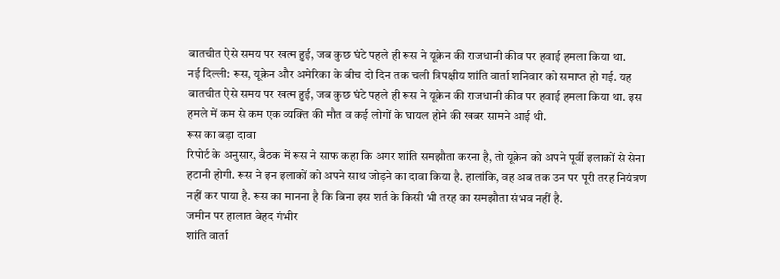बातचीत ऐसे समय पर खत्म हुई, जब कुछ घंटे पहले ही रूस ने यूक्रेन की राजधानी कीव पर हवाई हमला किया था.
नई दिल्ली: रूस, यूक्रेन और अमेरिका के बीच दो दिन तक चली त्रिपक्षीय शांति वार्ता शनिवार को समाप्त हो गई. यह बातचीत ऐसे समय पर खत्म हुई, जब कुछ घंटे पहले ही रूस ने यूक्रेन की राजधानी कीव पर हवाई हमला किया था. इस हमले में कम से कम एक व्यक्ति की मौत व कई लोगों के घायल होने की खबर सामने आई थी.
रूस का बड़ा दावा
रिपोर्ट के अनुसार, बैठक में रूस ने साफ कहा कि अगर शांति समझौता करना है, तो यूक्रेन को अपने पूर्वी इलाकों से सेना हटानी होगी. रूस ने इन इलाकों को अपने साथ जोड़ने का दावा किया है. हालांकि, वह अब तक उन पर पूरी तरह नियंत्रण नहीं कर पाया है. रूस का मानना है कि बिना इस शर्त के किसी भी तरह का समझौता संभव नहीं है.
जमीन पर हालात बेहद गंभीर
शांति वार्ता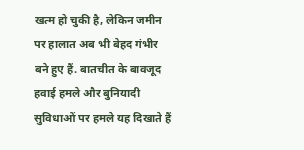खत्म हो चुकी है, लेकिन जमीन पर हालात अब भी बेहद गंभीर बने हुए हैं. बातचीत के बावजूद हवाई हमले और बुनियादी सुविधाओं पर हमले यह दिखाते हैं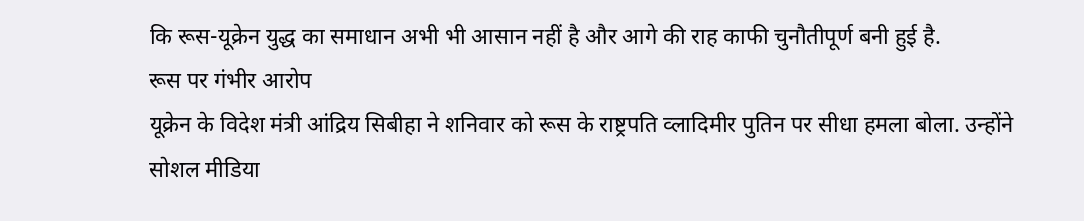कि रूस-यूक्रेन युद्ध का समाधान अभी भी आसान नहीं है और आगे की राह काफी चुनौतीपूर्ण बनी हुई है.
रूस पर गंभीर आरोप
यूक्रेन के विदेश मंत्री आंद्रिय सिबीहा ने शनिवार को रूस के राष्ट्रपति व्लादिमीर पुतिन पर सीधा हमला बोला. उन्होंने सोशल मीडिया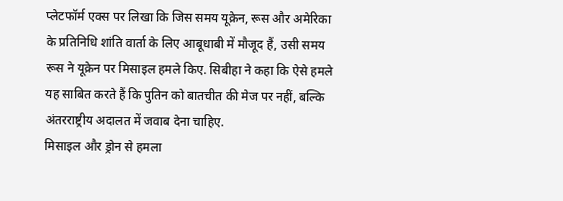प्लेटफॉर्म एक्स पर लिखा कि जिस समय यूक्रेन, रूस और अमेरिका के प्रतिनिधि शांति वार्ता के लिए आबूधाबी में मौजूद हैं, उसी समय रूस ने यूक्रेन पर मिसाइल हमले किए. सिबीहा ने कहा कि ऐसे हमले यह साबित करते हैं कि पुतिन को बातचीत की मेज पर नहीं, बल्कि अंतरराष्ट्रीय अदालत में जवाब देना चाहिए.
मिसाइल और ड्रोन से हमला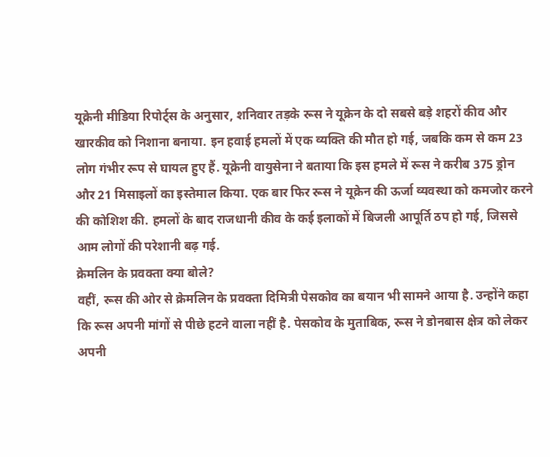यूक्रेनी मीडिया रिपोर्ट्स के अनुसार, शनिवार तड़के रूस ने यूक्रेन के दो सबसे बड़े शहरों कीव और खारकीव को निशाना बनाया. इन हवाई हमलों में एक व्यक्ति की मौत हो गई, जबकि कम से कम 23 लोग गंभीर रूप से घायल हुए हैं. यूक्रेनी वायुसेना ने बताया कि इस हमले में रूस ने करीब 375 ड्रोन और 21 मिसाइलों का इस्तेमाल किया. एक बार फिर रूस ने यूक्रेन की ऊर्जा व्यवस्था को कमजोर करने की कोशिश की. हमलों के बाद राजधानी कीव के कई इलाकों में बिजली आपूर्ति ठप हो गई, जिससे आम लोगों की परेशानी बढ़ गई.
क्रेमलिन के प्रवक्ता क्या बोले?
वहीं, रूस की ओर से क्रेमलिन के प्रवक्ता दिमित्री पेसकोव का बयान भी सामने आया है. उन्होंने कहा कि रूस अपनी मांगों से पीछे हटने वाला नहीं है. पेसकोव के मुताबिक, रूस ने डोनबास क्षेत्र को लेकर अपनी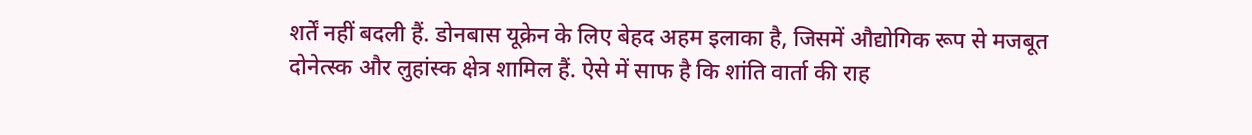शर्तें नहीं बदली हैं. डोनबास यूक्रेन के लिए बेहद अहम इलाका है, जिसमें औद्योगिक रूप से मजबूत दोनेत्स्क और लुहांस्क क्षेत्र शामिल हैं. ऐसे में साफ है कि शांति वार्ता की राह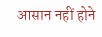आसान नहीं होने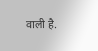वाली है.